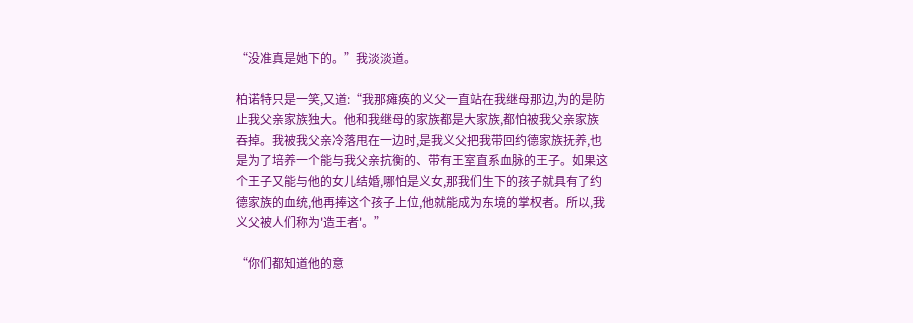“没准真是她下的。”我淡淡道。

柏诺特只是一笑,又道:“我那瘫痪的义父一直站在我继母那边,为的是防止我父亲家族独大。他和我继母的家族都是大家族,都怕被我父亲家族吞掉。我被我父亲冷落甩在一边时,是我义父把我带回约德家族抚养,也是为了培养一个能与我父亲抗衡的、带有王室直系血脉的王子。如果这个王子又能与他的女儿结婚,哪怕是义女,那我们生下的孩子就具有了约德家族的血统,他再捧这个孩子上位,他就能成为东境的掌权者。所以,我义父被人们称为'造王者'。”

“你们都知道他的意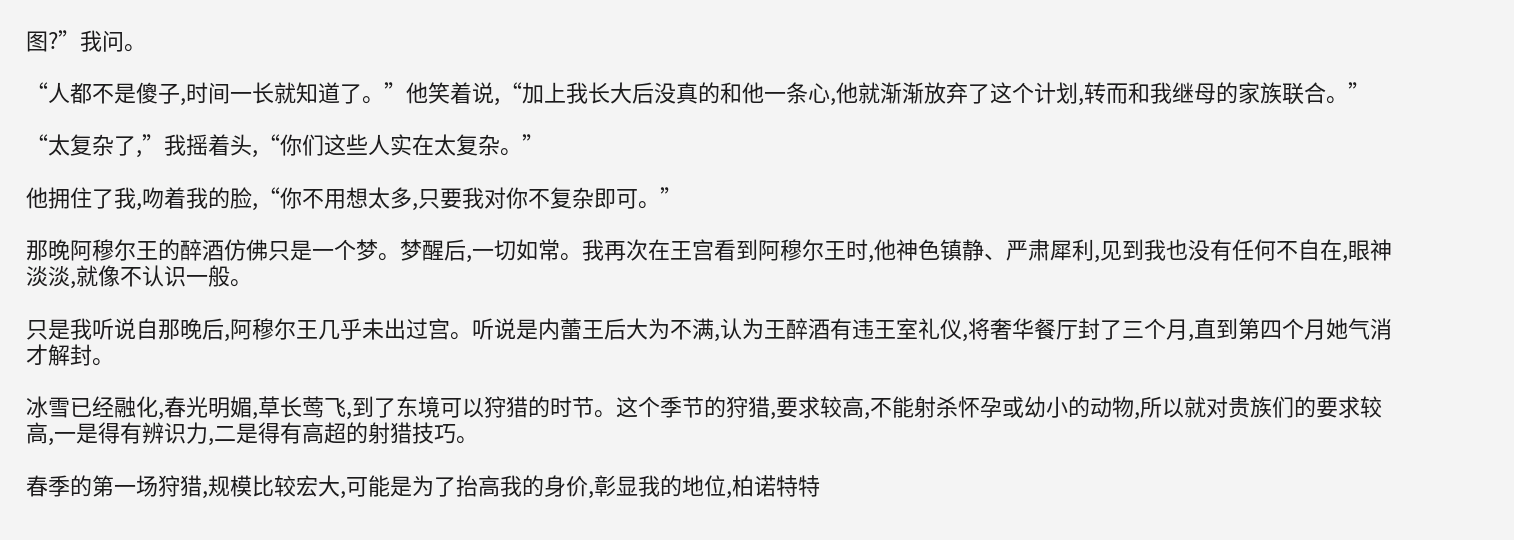图?”我问。

“人都不是傻子,时间一长就知道了。”他笑着说,“加上我长大后没真的和他一条心,他就渐渐放弃了这个计划,转而和我继母的家族联合。”

“太复杂了,”我摇着头,“你们这些人实在太复杂。”

他拥住了我,吻着我的脸,“你不用想太多,只要我对你不复杂即可。”

那晚阿穆尔王的醉酒仿佛只是一个梦。梦醒后,一切如常。我再次在王宫看到阿穆尔王时,他神色镇静、严肃犀利,见到我也没有任何不自在,眼神淡淡,就像不认识一般。

只是我听说自那晚后,阿穆尔王几乎未出过宫。听说是内蕾王后大为不满,认为王醉酒有违王室礼仪,将奢华餐厅封了三个月,直到第四个月她气消才解封。

冰雪已经融化,春光明媚,草长莺飞,到了东境可以狩猎的时节。这个季节的狩猎,要求较高,不能射杀怀孕或幼小的动物,所以就对贵族们的要求较高,一是得有辨识力,二是得有高超的射猎技巧。

春季的第一场狩猎,规模比较宏大,可能是为了抬高我的身价,彰显我的地位,柏诺特特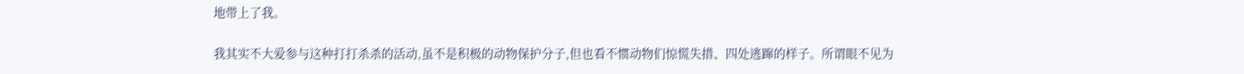地带上了我。

我其实不大爱参与这种打打杀杀的活动,虽不是积极的动物保护分子,但也看不惯动物们惊慌失措、四处逃蹿的样子。所谓眼不见为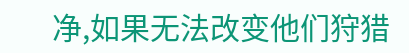净,如果无法改变他们狩猎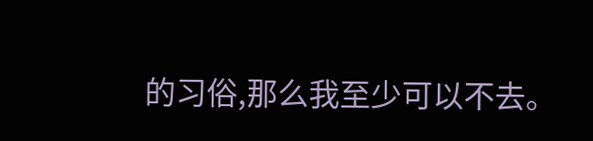的习俗,那么我至少可以不去。